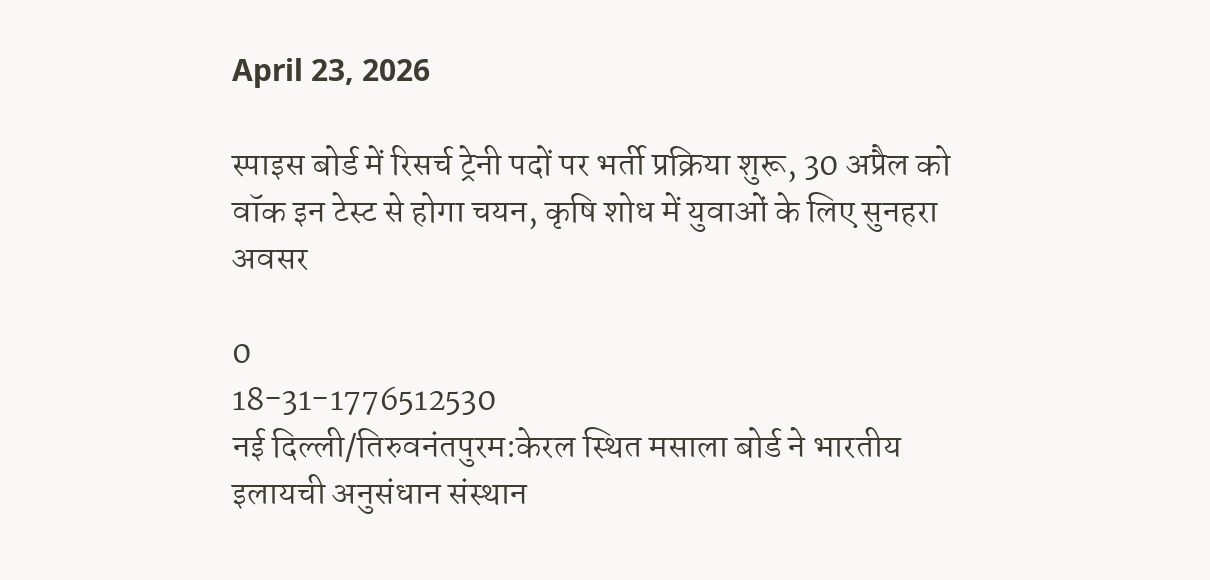April 23, 2026

स्पाइस बोर्ड में रिसर्च ट्रेनी पदों पर भर्ती प्रक्रिया शुरू, 30 अप्रैल को वॉक इन टेस्ट से होगा चयन, कृषि शोध में युवाओं के लिए सुनहरा अवसर

0
18-31-1776512530
नई दिल्ली/तिरुवनंतपुरम:केरल स्थित मसाला बोर्ड ने भारतीय इलायची अनुसंधान संस्थान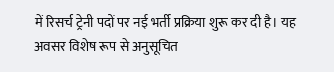में रिसर्च ट्रेनी पदों पर नई भर्ती प्रक्रिया शुरू कर दी है। यह अवसर विशेष रूप से अनुसूचित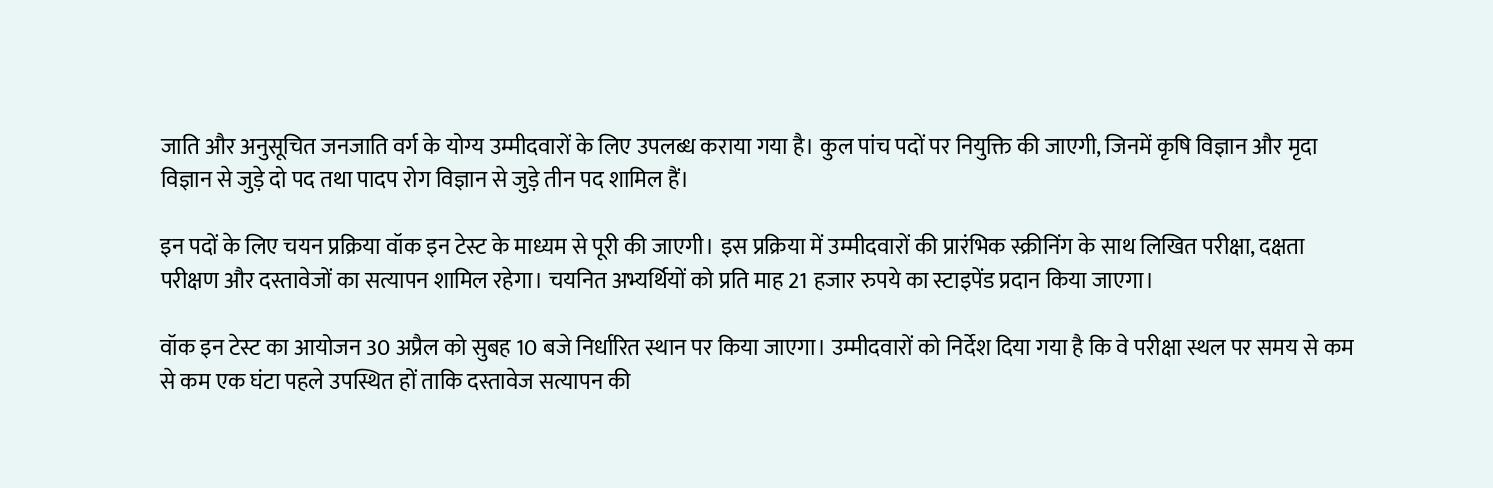जाति और अनुसूचित जनजाति वर्ग के योग्य उम्मीदवारों के लिए उपलब्ध कराया गया है। कुल पांच पदों पर नियुक्ति की जाएगी, जिनमें कृषि विज्ञान और मृदा विज्ञान से जुड़े दो पद तथा पादप रोग विज्ञान से जुड़े तीन पद शामिल हैं।

इन पदों के लिए चयन प्रक्रिया वॉक इन टेस्ट के माध्यम से पूरी की जाएगी। इस प्रक्रिया में उम्मीदवारों की प्रारंभिक स्क्रीनिंग के साथ लिखित परीक्षा, दक्षता परीक्षण और दस्तावेजों का सत्यापन शामिल रहेगा। चयनित अभ्यर्थियों को प्रति माह 21 हजार रुपये का स्टाइपेंड प्रदान किया जाएगा।

वॉक इन टेस्ट का आयोजन 30 अप्रैल को सुबह 10 बजे निर्धारित स्थान पर किया जाएगा। उम्मीदवारों को निर्देश दिया गया है कि वे परीक्षा स्थल पर समय से कम से कम एक घंटा पहले उपस्थित हों ताकि दस्तावेज सत्यापन की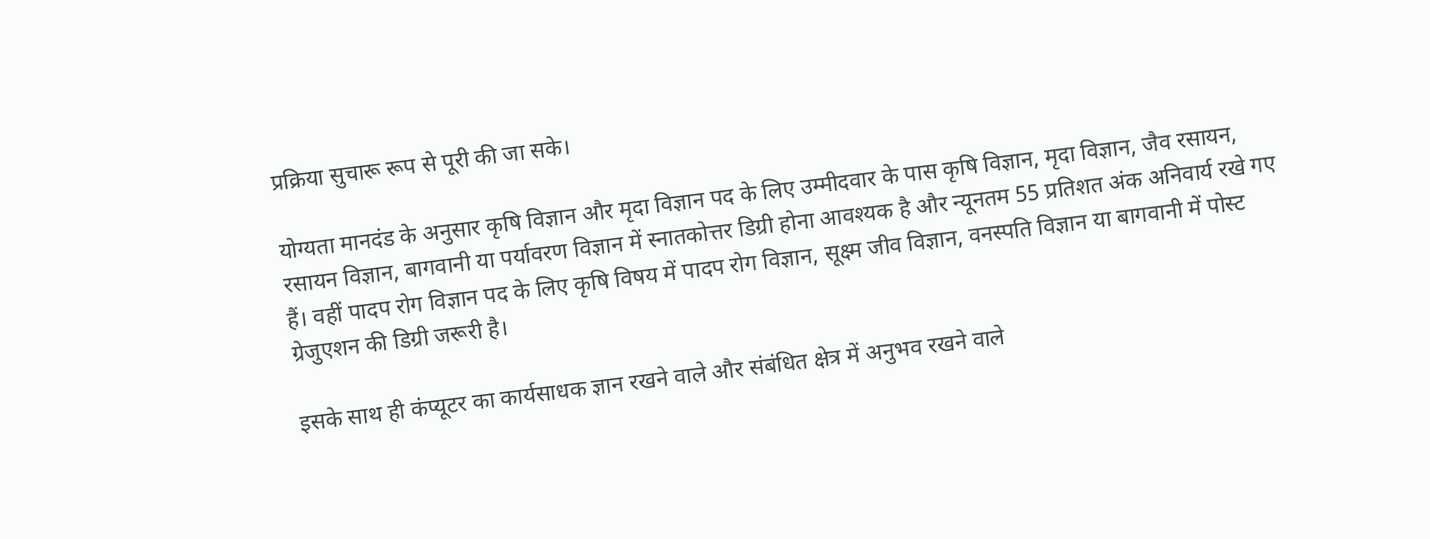प्रक्रिया सुचारू रूप से पूरी की जा सके।

योग्यता मानदंड के अनुसार कृषि विज्ञान और मृदा विज्ञान पद के लिए उम्मीदवार के पास कृषि विज्ञान, मृदा विज्ञान, जैव रसायन, रसायन विज्ञान, बागवानी या पर्यावरण विज्ञान में स्नातकोत्तर डिग्री होना आवश्यक है और न्यूनतम 55 प्रतिशत अंक अनिवार्य रखे गए हैं। वहीं पादप रोग विज्ञान पद के लिए कृषि विषय में पादप रोग विज्ञान, सूक्ष्म जीव विज्ञान, वनस्पति विज्ञान या बागवानी में पोस्ट ग्रेजुएशन की डिग्री जरूरी है।

इसके साथ ही कंप्यूटर का कार्यसाधक ज्ञान रखने वाले और संबंधित क्षेत्र में अनुभव रखने वाले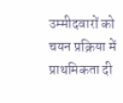उम्मीदवारों को चयन प्रक्रिया में प्राथमिकता दी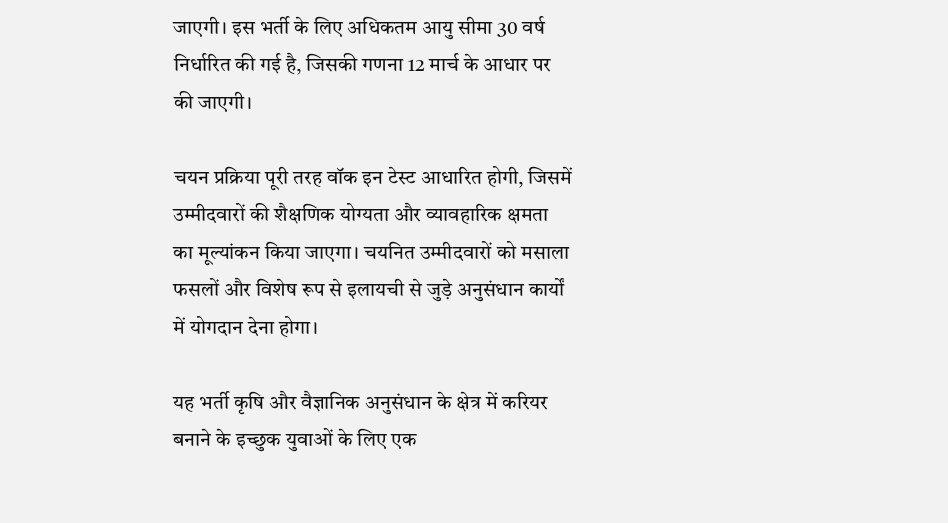जाएगी। इस भर्ती के लिए अधिकतम आयु सीमा 30 वर्ष निर्धारित की गई है, जिसकी गणना 12 मार्च के आधार पर की जाएगी।

चयन प्रक्रिया पूरी तरह वॉक इन टेस्ट आधारित होगी, जिसमें उम्मीदवारों की शैक्षणिक योग्यता और व्यावहारिक क्षमता का मूल्यांकन किया जाएगा। चयनित उम्मीदवारों को मसाला फसलों और विशेष रूप से इलायची से जुड़े अनुसंधान कार्यों में योगदान देना होगा।

यह भर्ती कृषि और वैज्ञानिक अनुसंधान के क्षेत्र में करियर बनाने के इच्छुक युवाओं के लिए एक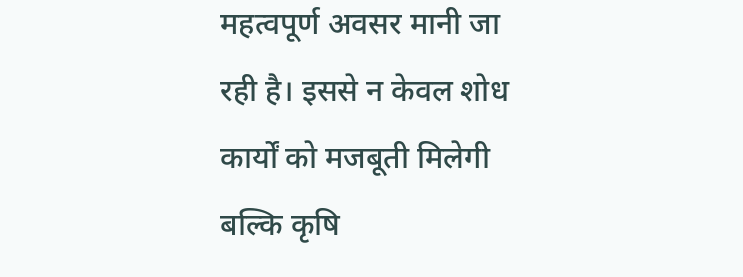महत्वपूर्ण अवसर मानी जा रही है। इससे न केवल शोध कार्यों को मजबूती मिलेगी बल्कि कृषि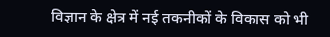विज्ञान के क्षेत्र में नई तकनीकों के विकास को भी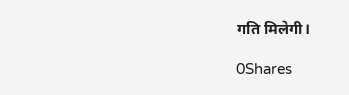गति मिलेगी।

0Shares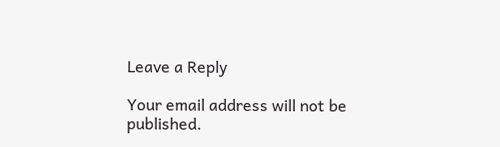Leave a Reply

Your email address will not be published.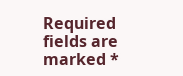Required fields are marked *